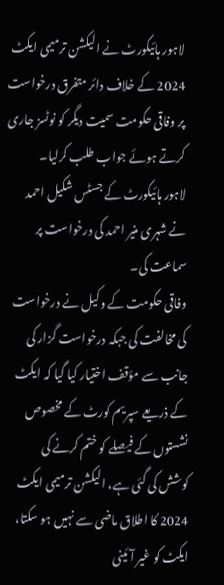لاہور ہائیکورٹ نے الیکشن ترمیمی ایکٹ 2024 کے خلاف دائر متفرق درخواست پر وفاقی حکومت سمیت دیگر کو نوٹسز جاری کرتے ہوئے جواب طلب کرلیا۔
لاہور ہائیکورٹ کے جسٹس شکیل احمد نے شہری منیر احمد کی درخواست پر سماعت کی۔
وفاقی حکومت کے وکیل نے درخواست کی مخالفت کی جبکہ درخواست گزار کی جانب سے مؤقف اختیار کیا گیا کہ ایکٹ کے ذریعے سپریم کورٹ کے مخصوص نشستوں کے فیصلے کو ختم کرنے کی کوشش کی گئی ہے، الیکشن ترمیمی ایکٹ 2024 کا اطلاق ماضی سے نہیں ہو سکتا، ایکٹ کو غیر آئینی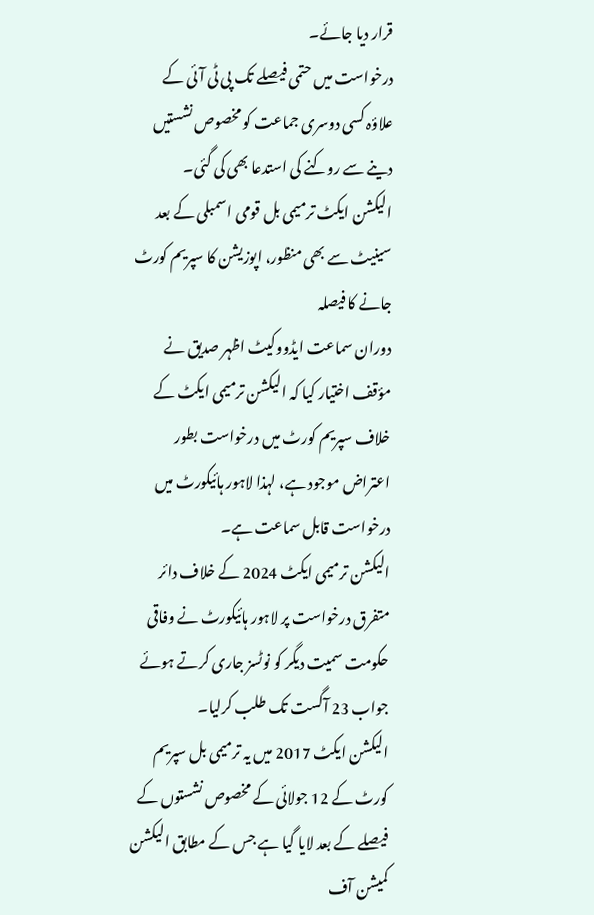قرار دیا جائے۔
درخواست میں حتمی فیصلے تک پی ٹی آئی کے علاؤہ کسی دوسری جماعت کو مخصوص نشستیں دینے سے روکنے کی استدعا بھی کی گئی۔
الیکشن ایکٹ ترمیمی بل قومی اسمبلی کے بعد سینیٹ سے بھی منظور، اپوزیشن کا سپریم کورٹ جانے کا فیصلہ
دوران سماعت ایڈووکیٹ اظہر صدیق نے مؤقف اختیار کیا کہ الیکشن ترمیمی ایکٹ کے خلاف سپریم کورٹ میں درخواست بطور اعتراض موجود ہے، لہذا لاہور ہائیکورٹ میں درخواست قابل سماعت ہے۔
الیکشن ترمیمی ایکٹ 2024 کے خلاف دائر متفرق درخواست پر لاہور ہائیکورٹ نے وفاقی حکومت سمیت دیگر کو نوٹسز جاری کرتے ہوئے جواب 23 آگست تک طلب کرلیا۔
الیکشن ایکٹ 2017 میں یہ ترمیمی بل سپریم کورٹ کے 12 جولائی کے مخصوص نشستوں کے فیصلے کے بعد لایا گیا ہے جس کے مطابق الیکشن کمیشن آف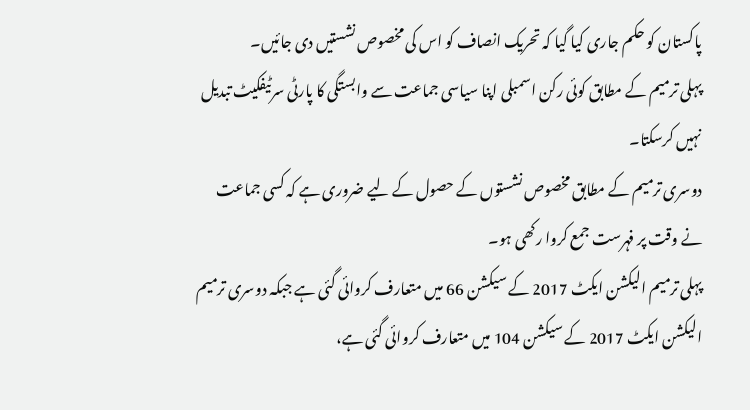پاکستان کو حکم جاری کیا گیا کہ تحریک انصاف کو اس کی مخصوص نشستیں دی جائیں۔
پہلی ترمیم کے مطابق کوئی رکن اسمبلی اپنا سیاسی جماعت سے وابستگی کا پارٹی سرٹیفکیٹ تبدیل نہیں کرسکتا۔
دوسری ترمیم کے مطابق مخصوص نشستوں کے حصول کے لیے ضروری ہے کہ کسی جماعت نے وقت پر فہرست جمع کروا رکھی ہو۔
پہلی ترمیم الیکشن ایکٹ 2017 کے سیکشن 66 میں متعارف کروائی گئی ہے جبکہ دوسری ترمیم الیکشن ایکٹ 2017 کے سیکشن 104 میں متعارف کروائی گئی ہے،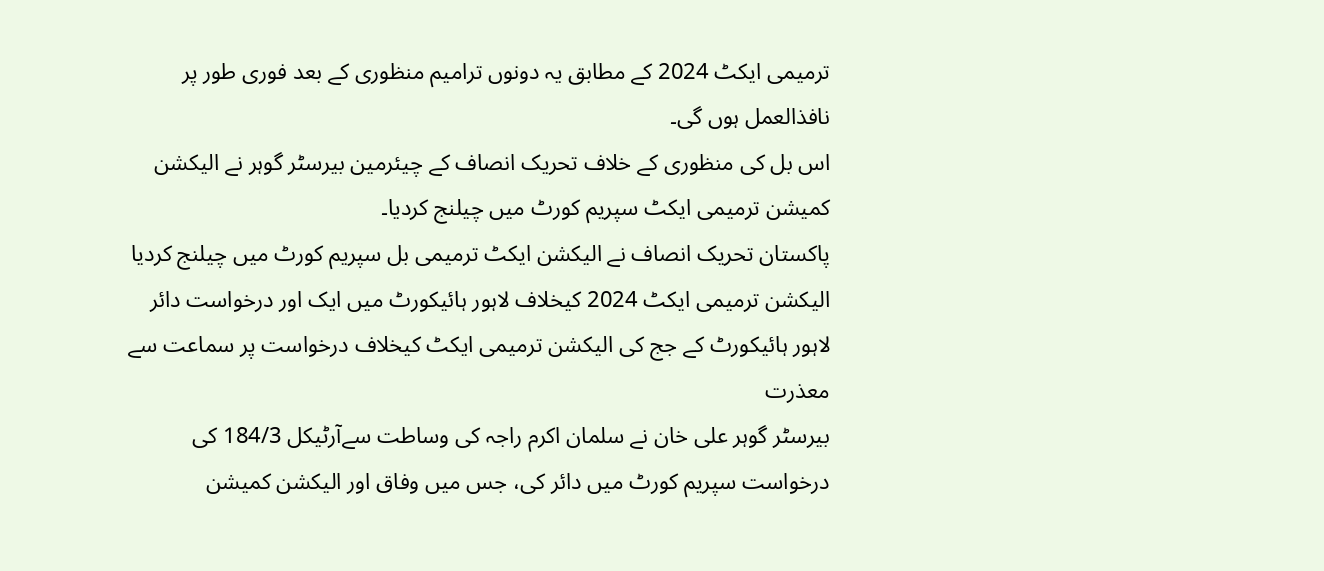ترمیمی ایکٹ 2024 کے مطابق یہ دونوں ترامیم منظوری کے بعد فوری طور پر نافذالعمل ہوں گی۔
اس بل کی منظوری کے خلاف تحریک انصاف کے چیئرمین بیرسٹر گوہر نے الیکشن کمیشن ترمیمی ایکٹ سپریم کورٹ میں چیلنج کردیا۔
پاکستان تحریک انصاف نے الیکشن ایکٹ ترمیمی بل سپریم کورٹ میں چیلنج کردیا
الیکشن ترمیمی ایکٹ 2024 کیخلاف لاہور ہائیکورٹ میں ایک اور درخواست دائر
لاہور ہائیکورٹ کے جج کی الیکشن ترمیمی ایکٹ کیخلاف درخواست پر سماعت سے معذرت
بیرسٹر گوہر علی خان نے سلمان اکرم راجہ کی وساطت سےآرٹیکل 184/3 کی درخواست سپریم کورٹ میں دائر کی، جس میں وفاق اور الیکشن کمیشن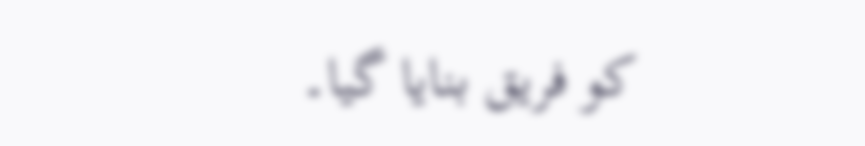کو فریق بنایا گیا۔